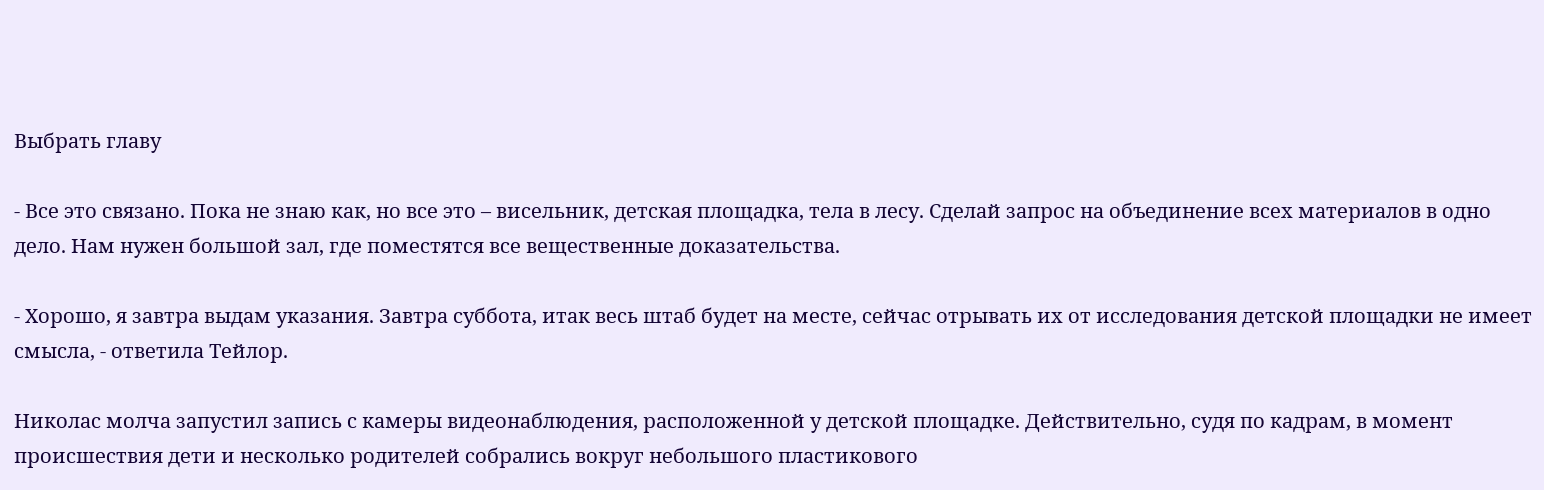Выбрать главу

- Все это связано. Пока не знаю как, но все это – висельник, детская площадка, тела в лесу. Сделай запрос на объединение всех материалов в одно дело. Нам нужен большой зал, где поместятся все вещественные доказательства.

- Хорошо, я завтра выдам указания. Завтра суббота, итак весь штаб будет на месте, сейчас отрывать их от исследования детской площадки не имеет смысла, - ответила Тейлор.

Николас молча запустил запись с камеры видеонаблюдения, расположенной у детской площадке. Действительно, судя по кадрам, в момент происшествия дети и несколько родителей собрались вокруг небольшого пластикового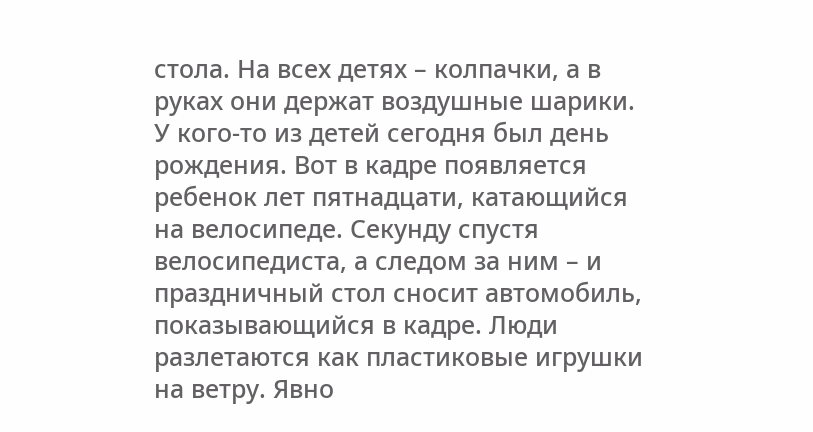стола. На всех детях – колпачки, а в руках они держат воздушные шарики. У кого-то из детей сегодня был день рождения. Вот в кадре появляется ребенок лет пятнадцати, катающийся на велосипеде. Секунду спустя велосипедиста, а следом за ним – и праздничный стол сносит автомобиль, показывающийся в кадре. Люди разлетаются как пластиковые игрушки на ветру. Явно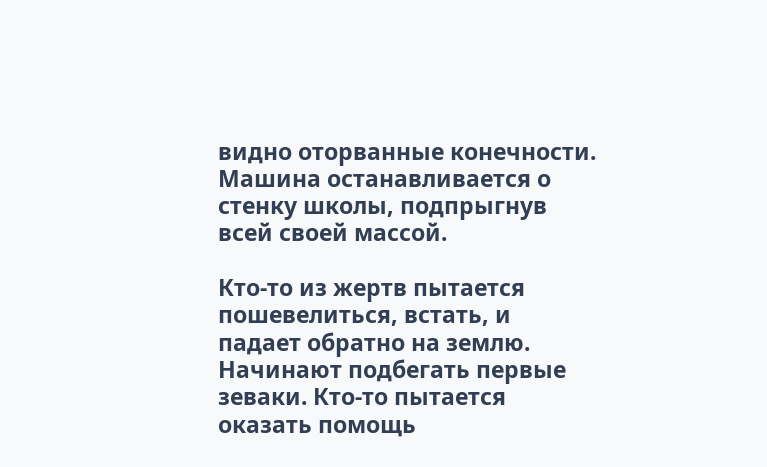видно оторванные конечности. Машина останавливается о стенку школы, подпрыгнув всей своей массой.

Кто-то из жертв пытается пошевелиться, встать, и падает обратно на землю. Начинают подбегать первые зеваки. Кто-то пытается оказать помощь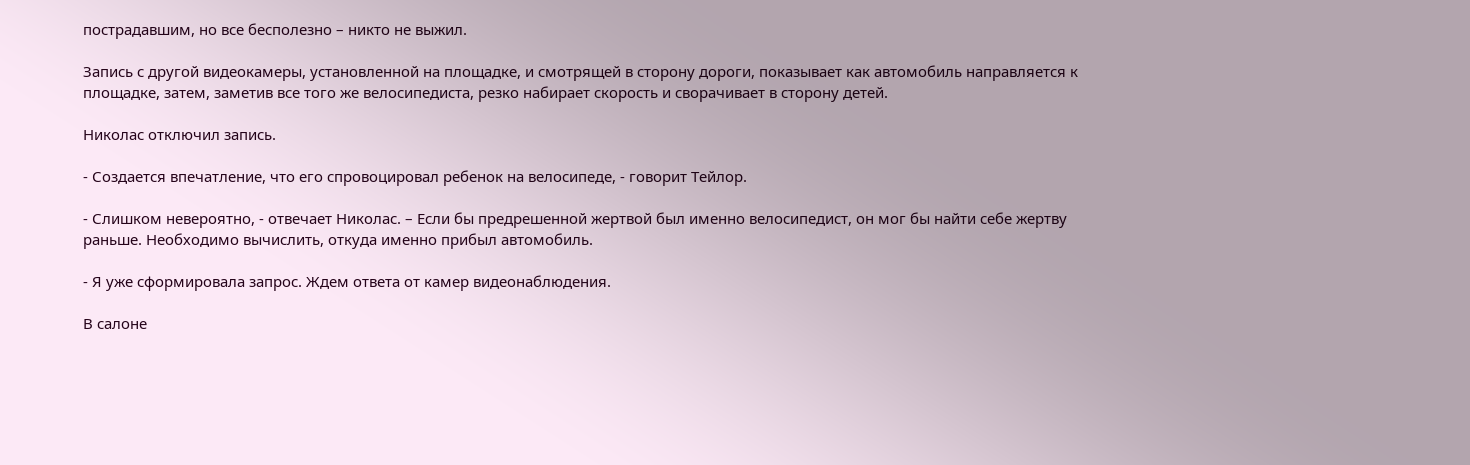пострадавшим, но все бесполезно – никто не выжил.

Запись с другой видеокамеры, установленной на площадке, и смотрящей в сторону дороги, показывает как автомобиль направляется к площадке, затем, заметив все того же велосипедиста, резко набирает скорость и сворачивает в сторону детей.

Николас отключил запись.

- Создается впечатление, что его спровоцировал ребенок на велосипеде, - говорит Тейлор.

- Слишком невероятно, - отвечает Николас. – Если бы предрешенной жертвой был именно велосипедист, он мог бы найти себе жертву раньше. Необходимо вычислить, откуда именно прибыл автомобиль.

- Я уже сформировала запрос. Ждем ответа от камер видеонаблюдения.

В салоне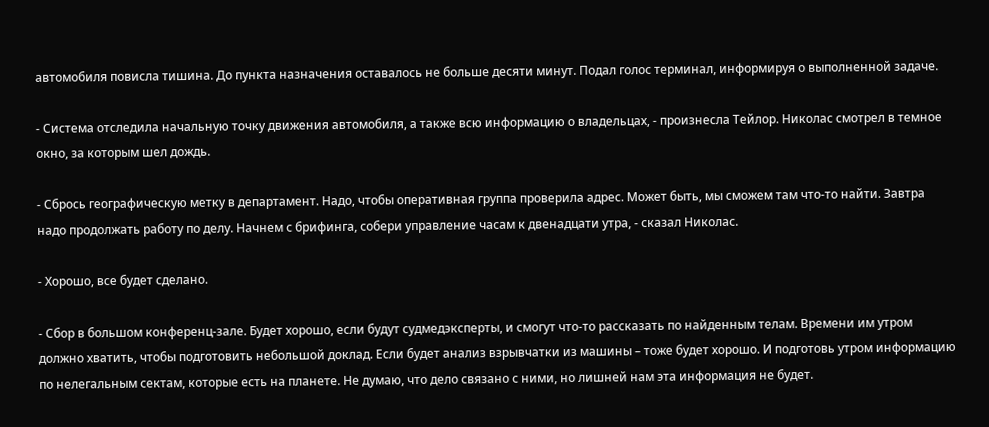автомобиля повисла тишина. До пункта назначения оставалось не больше десяти минут. Подал голос терминал, информируя о выполненной задаче.

- Система отследила начальную точку движения автомобиля, а также всю информацию о владельцах, - произнесла Тейлор. Николас смотрел в темное окно, за которым шел дождь.

- Сбрось географическую метку в департамент. Надо, чтобы оперативная группа проверила адрес. Может быть, мы сможем там что-то найти. Завтра надо продолжать работу по делу. Начнем с брифинга, собери управление часам к двенадцати утра, - сказал Николас.

- Хорошо, все будет сделано.

- Сбор в большом конференц-зале. Будет хорошо, если будут судмедэксперты, и смогут что-то рассказать по найденным телам. Времени им утром должно хватить, чтобы подготовить небольшой доклад. Если будет анализ взрывчатки из машины – тоже будет хорошо. И подготовь утром информацию по нелегальным сектам, которые есть на планете. Не думаю, что дело связано с ними, но лишней нам эта информация не будет.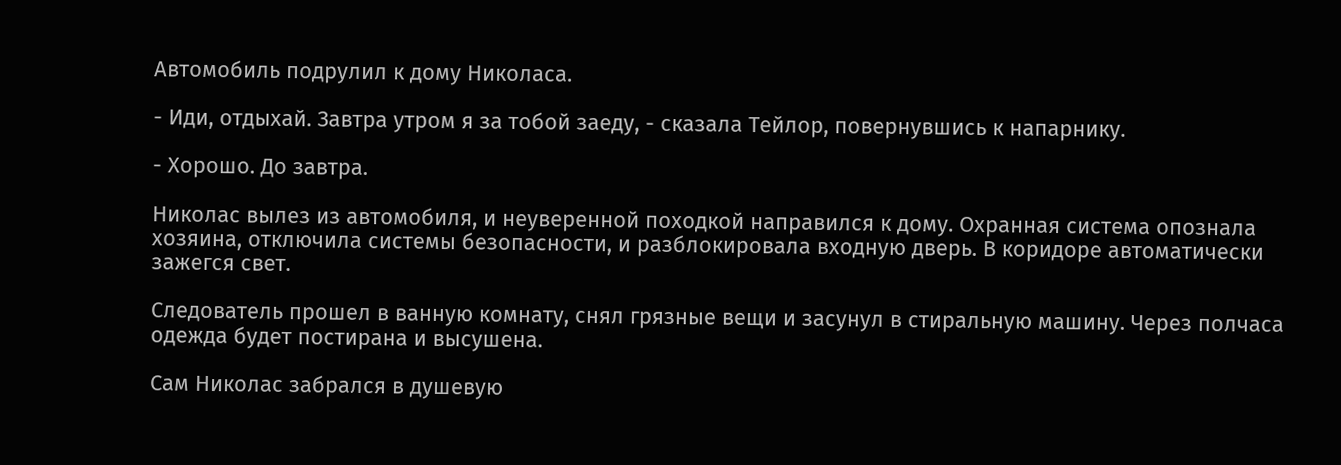Автомобиль подрулил к дому Николаса.

- Иди, отдыхай. Завтра утром я за тобой заеду, - сказала Тейлор, повернувшись к напарнику.

- Хорошо. До завтра.

Николас вылез из автомобиля, и неуверенной походкой направился к дому. Охранная система опознала хозяина, отключила системы безопасности, и разблокировала входную дверь. В коридоре автоматически зажегся свет.

Следователь прошел в ванную комнату, снял грязные вещи и засунул в стиральную машину. Через полчаса одежда будет постирана и высушена.

Сам Николас забрался в душевую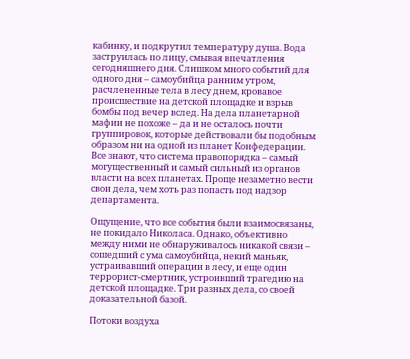кабинку, и подкрутил температуру душа. Вода заструилась по лицу, смывая впечатления сегодняшнего дня. Слишком много событий для одного дня – самоубийца ранним утром, расчлененные тела в лесу днем, кровавое происшествие на детской площадке и взрыв бомбы под вечер вслед. На дела планетарной мафии не похоже – да и не осталось почти группировок, которые действовали бы подобным образом ни на одной из планет Конфедерации. Все знают, что система правопорядка – самый могущественный и самый сильный из органов власти на всех планетах. Проще незаметно вести свои дела, чем хоть раз попасть под надзор департамента.

Ощущение, что все события были взаимосвязаны, не покидало Николаса. Однако, объективно между ними не обнаруживалось никакой связи – сошедший с ума самоубийца, некий маньяк, устраивавший операции в лесу, и еще один террорист-смертник, устроивший трагедию на детской площадке. Три разных дела, со своей доказательной базой.

Потоки воздуха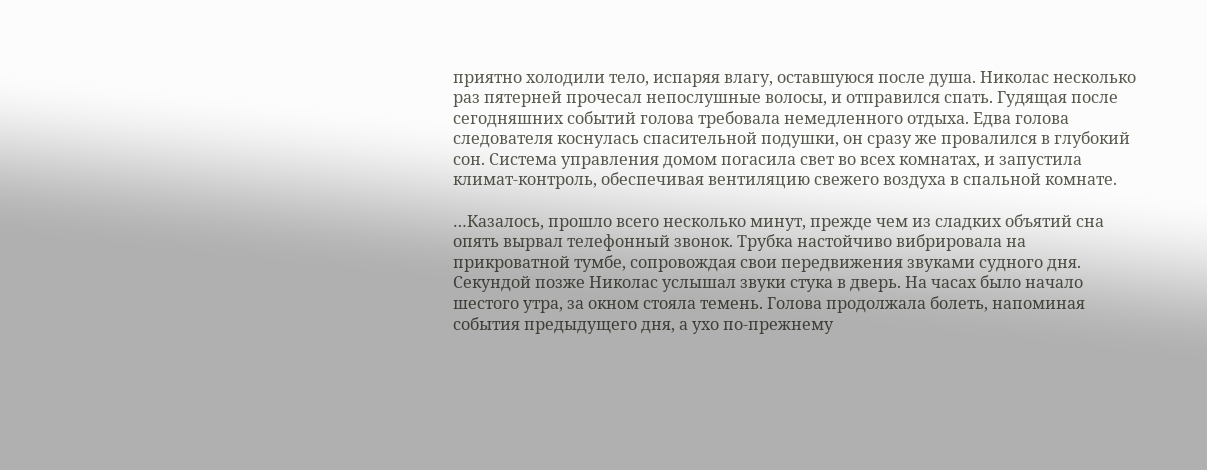приятно холодили тело, испаряя влагу, оставшуюся после душа. Николас несколько раз пятерней прочесал непослушные волосы, и отправился спать. Гудящая после сегодняшних событий голова требовала немедленного отдыха. Едва голова следователя коснулась спасительной подушки, он сразу же провалился в глубокий сон. Система управления домом погасила свет во всех комнатах, и запустила климат-контроль, обеспечивая вентиляцию свежего воздуха в спальной комнате.

…Казалось, прошло всего несколько минут, прежде чем из сладких объятий сна опять вырвал телефонный звонок. Трубка настойчиво вибрировала на прикроватной тумбе, сопровождая свои передвижения звуками судного дня. Секундой позже Николас услышал звуки стука в дверь. На часах было начало шестого утра, за окном стояла темень. Голова продолжала болеть, напоминая события предыдущего дня, а ухо по-прежнему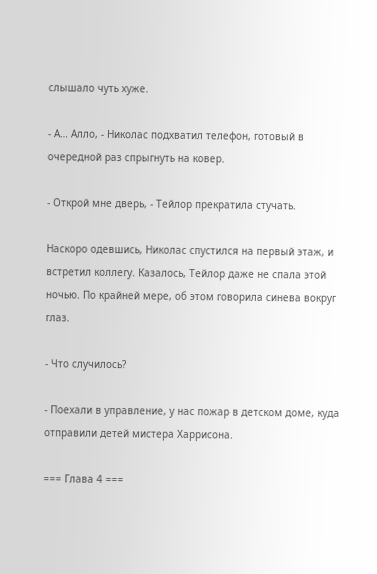слышало чуть хуже.

- А… Алло, - Николас подхватил телефон, готовый в очередной раз спрыгнуть на ковер.

- Открой мне дверь, - Тейлор прекратила стучать.

Наскоро одевшись, Николас спустился на первый этаж, и встретил коллегу. Казалось, Тейлор даже не спала этой ночью. По крайней мере, об этом говорила синева вокруг глаз.

- Что случилось?

- Поехали в управление, у нас пожар в детском доме, куда отправили детей мистера Харрисона.

=== Глава 4 ===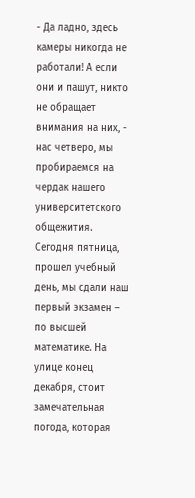- Да ладно, здесь камеры никогда не работали! А если они и пашут, никто не обращает внимания на них, - нас четверо, мы пробираемся на чердак нашего университетского общежития. Сегодня пятница, прошел учебный день, мы сдали наш первый экзамен – по высшей математике. На улице конец декабря, стоит замечательная погода, которая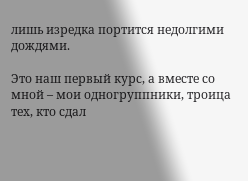лишь изредка портится недолгими дождями.

Это наш первый курс, а вместе со мной – мои одногруппники, троица тех, кто сдал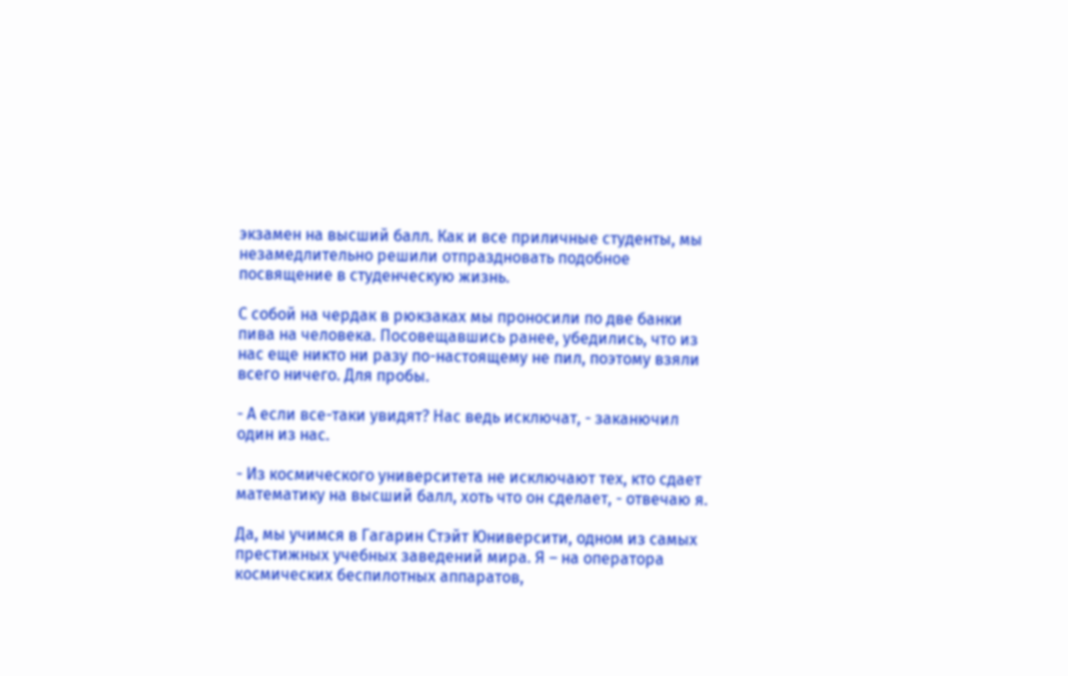экзамен на высший балл. Как и все приличные студенты, мы незамедлительно решили отпраздновать подобное посвящение в студенческую жизнь.

С собой на чердак в рюкзаках мы проносили по две банки пива на человека. Посовещавшись ранее, убедились, что из нас еще никто ни разу по-настоящему не пил, поэтому взяли всего ничего. Для пробы.

- А если все-таки увидят? Нас ведь исключат, - заканючил один из нас.

- Из космического университета не исключают тех, кто сдает математику на высший балл, хоть что он сделает, - отвечаю я.

Да, мы учимся в Гагарин Стэйт Юниверсити, одном из самых престижных учебных заведений мира. Я – на оператора космических беспилотных аппаратов,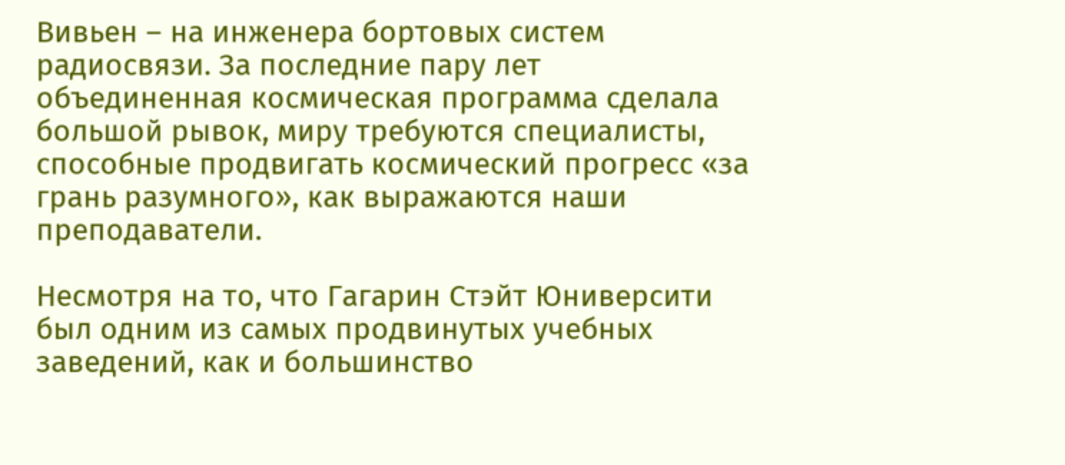Вивьен – на инженера бортовых систем радиосвязи. За последние пару лет объединенная космическая программа сделала большой рывок, миру требуются специалисты, способные продвигать космический прогресс «за грань разумного», как выражаются наши преподаватели.

Несмотря на то, что Гагарин Стэйт Юниверсити был одним из самых продвинутых учебных заведений, как и большинство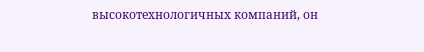высокотехнологичных компаний, он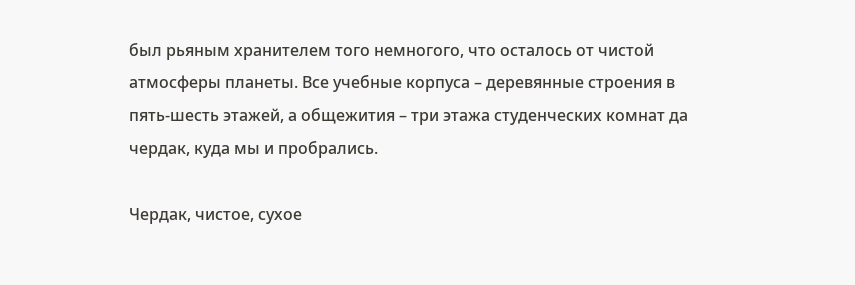был рьяным хранителем того немногого, что осталось от чистой атмосферы планеты. Все учебные корпуса – деревянные строения в пять-шесть этажей, а общежития – три этажа студенческих комнат да чердак, куда мы и пробрались.

Чердак, чистое, сухое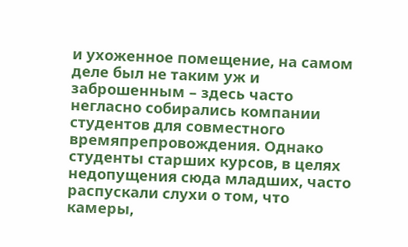и ухоженное помещение, на самом деле был не таким уж и заброшенным – здесь часто негласно собирались компании студентов для совместного времяпрепровождения. Однако студенты старших курсов, в целях недопущения сюда младших, часто распускали слухи о том, что камеры,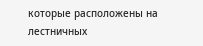которые расположены на лестничных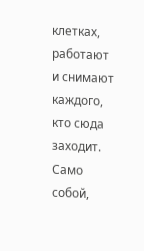клетках, работают и снимают каждого, кто сюда заходит. Само собой,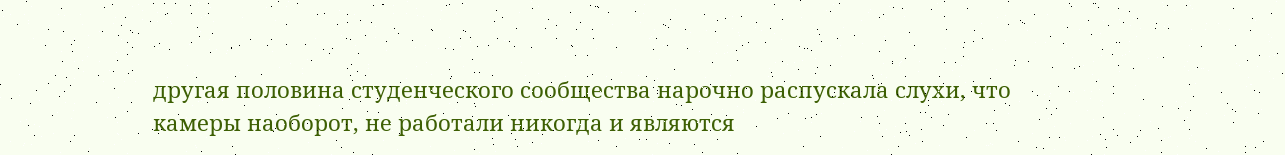другая половина студенческого сообщества нарочно распускала слухи, что камеры наоборот, не работали никогда и являются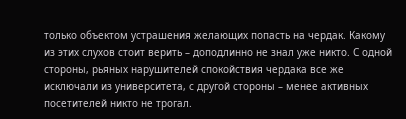только объектом устрашения желающих попасть на чердак. Какому из этих слухов стоит верить – доподлинно не знал уже никто. С одной стороны, рьяных нарушителей спокойствия чердака все же исключали из университета, с другой стороны – менее активных посетителей никто не трогал.